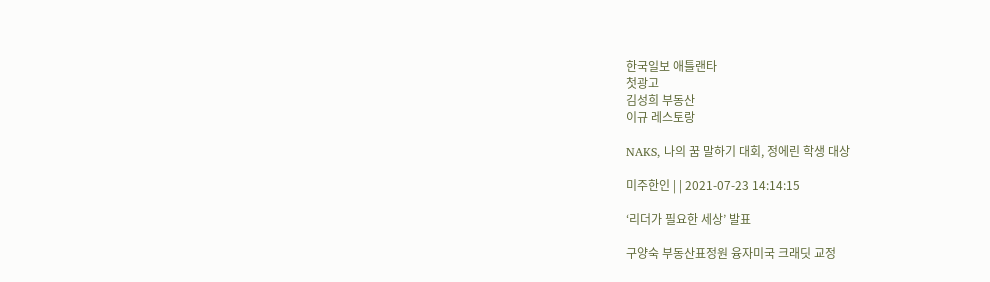한국일보 애틀랜타
첫광고
김성희 부동산
이규 레스토랑

NAKS, 나의 꿈 말하기 대회, 정에린 학생 대상

미주한인 | | 2021-07-23 14:14:15

‘리더가 필요한 세상’ 발표

구양숙 부동산표정원 융자미국 크래딧 교정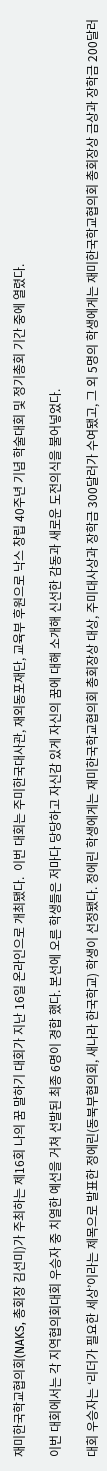재미한국학교협의회(NAKS, 총회장 김선미)가 주최하는 제16회 나의 꿈 말하기 대회가 지난 16일 온라인으로 개최됐다.  이번 대회는 주미한국대사관, 재외동포재단, 교육부 후원으로 낙스 창립 40주년 기념 학술대회 및 정기총회 기간 중에 열렸다.

이번 대회에서는 각 지역협의회대회 우승자 중 치열한 예선을 거쳐 선발된 최종 6명이 경합 했다. 본선에 오른 학생들은 저마다 당당하고 자신감 있게 자신의 꿈에 대해 소개해 신선한 감동과 새로운 도전의식을 불어넣었다.

대회 우승자는 ‘리더가 필요한 세상’이라는 제목으로 발표한 정에린(동북부협의회, 새나라 한국학교) 학생이 선정됐다. 정에린 학생에게는 재미한국학교협의회 총회장상 대상, 주미대사상과 장학금 300달러가 수여됐고, 그 외 5명의 학생에게는 재미한국학교협의회 총회장상 금상과 장학금 200달러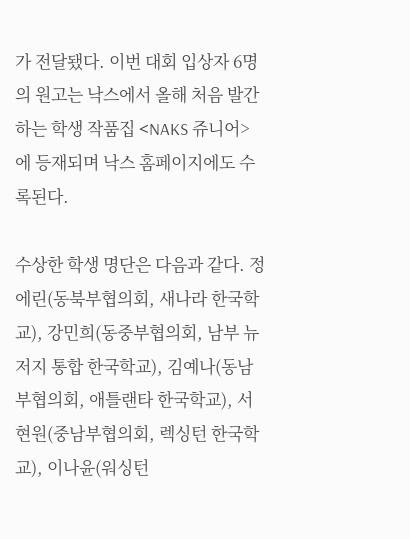가 전달됐다. 이번 대회 입상자 6명의 원고는 낙스에서 올해 처음 발간하는 학생 작품집 <NAKS 쥬니어>에 등재되며 낙스 홈페이지에도 수록된다.

수상한 학생 명단은 다음과 같다. 정에린(동북부협의회, 새나라 한국학교), 강민희(동중부협의회, 남부 뉴저지 통합 한국학교), 김예나(동남부협의회, 애틀랜타 한국학교), 서현원(중남부협의회, 렉싱턴 한국학교), 이나윤(워싱턴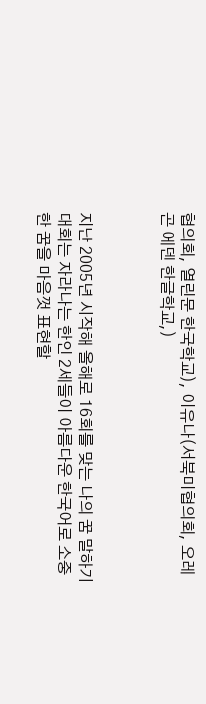협의회, 열린문 한국학교), 이유나(서북미협의회, 오레곤 에덴 한글학교,)



지난 2005년 시작해 올해로 16회를 맞는 나의 꿈 말하기 대회는 자라나는 한인 2세들이 아름다운 한국어로 소중한 꿈을 마음껏 표현할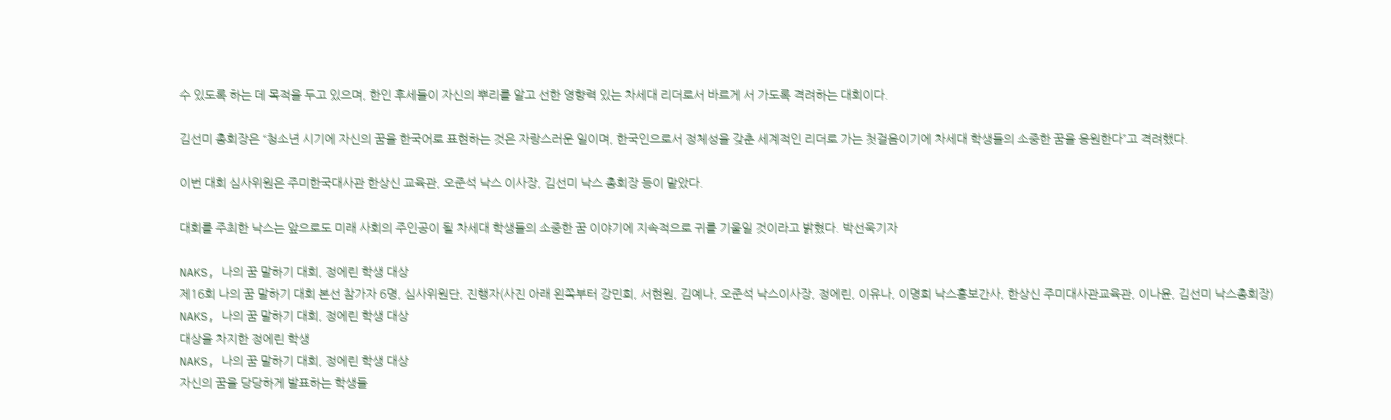수 있도록 하는 데 목적을 두고 있으며, 한인 후세들이 자신의 뿌리를 알고 선한 영향력 있는 차세대 리더로서 바르게 서 가도록 격려하는 대회이다.

김선미 총회장은 “청소년 시기에 자신의 꿈을 한국어로 표현하는 것은 자랑스러운 일이며, 한국인으로서 정체성을 갖춘 세계적인 리더로 가는 첫걸음이기에 차세대 학생들의 소중한 꿈을 응원한다”고 격려했다.

이번 대회 심사위원은 주미한국대사관 한상신 교육관, 오준석 낙스 이사장, 김선미 낙스 총회장 등이 맡았다.

대회를 주최한 낙스는 앞으로도 미래 사회의 주인공이 될 차세대 학생들의 소중한 꿈 이야기에 지속적으로 귀를 기울일 것이라고 밝혔다. 박선욱기자

NAKS, 나의 꿈 말하기 대회, 정에린 학생 대상
제16회 나의 꿈 말하기 대회 본선 참가자 6명, 심사위원단, 진행자(사진 아래 왼쪽부터 강민희, 서현원, 김예나, 오준석 낙스이사장, 정에린, 이유나, 이명희 낙스홍보간사, 한상신 주미대사관교육관, 이나윤, 김선미 낙스총회장)
NAKS, 나의 꿈 말하기 대회, 정에린 학생 대상
대상을 차지한 정에린 학생
NAKS, 나의 꿈 말하기 대회, 정에린 학생 대상
자신의 꿈을 당당하게 발표하는 학생들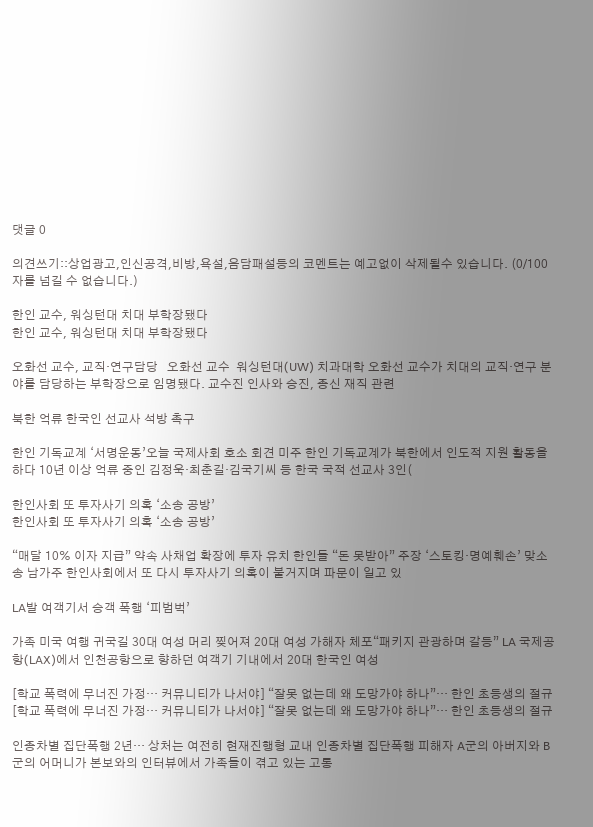댓글 0

의견쓰기::상업광고,인신공격,비방,욕설,음담패설등의 코멘트는 예고없이 삭제될수 있습니다. (0/100자를 넘길 수 없습니다.)

한인 교수, 워싱턴대 치대 부학장됐다
한인 교수, 워싱턴대 치대 부학장됐다

오화선 교수, 교직·연구담당   오화선 교수  워싱턴대(UW) 치과대학 오화선 교수가 치대의 교직·연구 분야를 담당하는 부학장으로 임명됐다. 교수진 인사와 승진, 종신 재직 관련

북한 억류 한국인 선교사 석방 촉구

한인 기독교계 ‘서명운동’오늘 국제사회 호소 회견 미주 한인 기독교계가 북한에서 인도적 지원 활동을 하다 10년 이상 억류 중인 김정욱·최춘길·김국기씨 등 한국 국적 선교사 3인(

한인사회 또 투자사기 의혹 ‘소송 공방’
한인사회 또 투자사기 의혹 ‘소송 공방’

“매달 10% 이자 지급” 약속 사채업 확장에 투자 유치 한인들 “돈 못받아” 주장 ‘스토킹·명예훼손’ 맞소송 남가주 한인사회에서 또 다시 투자사기 의혹이 불거지며 파문이 일고 있

LA발 여객기서 승객 폭행 ‘피범벅’

가족 미국 여행 귀국길 30대 여성 머리 찢어져 20대 여성 가해자 체포“패키지 관광하며 갈등” LA 국제공항(LAX)에서 인천공항으로 향하던 여객기 기내에서 20대 한국인 여성

[학교 폭력에 무너진 가정… 커뮤니티가 나서야] “잘못 없는데 왜 도망가야 하나”… 한인 초등생의 절규
[학교 폭력에 무너진 가정… 커뮤니티가 나서야] “잘못 없는데 왜 도망가야 하나”… 한인 초등생의 절규

인종차별 집단폭행 2년… 상처는 여전히 현재진행형 교내 인종차별 집단폭행 피해자 A군의 아버지와 B군의 어머니가 본보와의 인터뷰에서 가족들이 겪고 있는 고통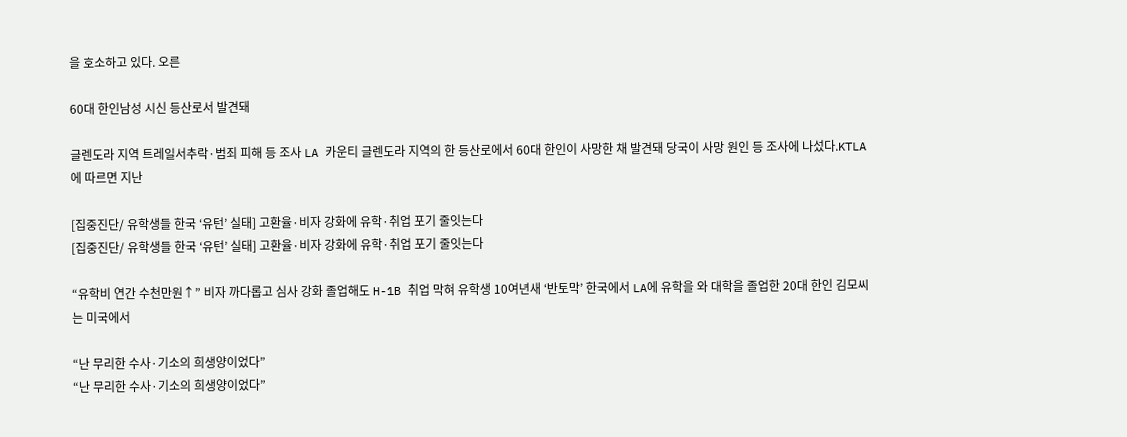을 호소하고 있다. 오른

60대 한인남성 시신 등산로서 발견돼

글렌도라 지역 트레일서추락·범죄 피해 등 조사 LA 카운티 글렌도라 지역의 한 등산로에서 60대 한인이 사망한 채 발견돼 당국이 사망 원인 등 조사에 나섰다.KTLA에 따르면 지난

[집중진단/ 유학생들 한국 ‘유턴’ 실태] 고환율·비자 강화에 유학·취업 포기 줄잇는다
[집중진단/ 유학생들 한국 ‘유턴’ 실태] 고환율·비자 강화에 유학·취업 포기 줄잇는다

“유학비 연간 수천만원↑” 비자 까다롭고 심사 강화 졸업해도 H-1B 취업 막혀 유학생 10여년새 ‘반토막’ 한국에서 LA에 유학을 와 대학을 졸업한 20대 한인 김모씨는 미국에서

“난 무리한 수사·기소의 희생양이었다”
“난 무리한 수사·기소의 희생양이었다”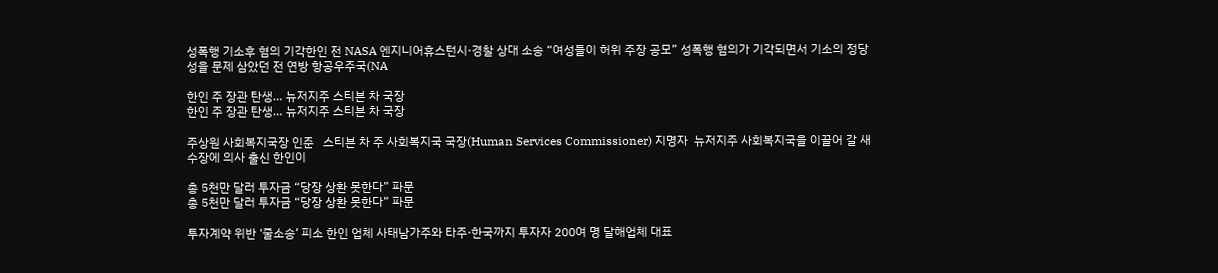성폭행 기소후 혐의 기각한인 전 NASA 엔지니어휴스턴시·경찰 상대 소송 “여성들이 허위 주장 공모” 성폭행 혐의가 기각되면서 기소의 정당성을 문제 삼았던 전 연방 항공우주국(NA

한인 주 장관 탄생… 뉴저지주 스티븐 차 국장
한인 주 장관 탄생… 뉴저지주 스티븐 차 국장

주상원 사회복지국장 인준   스티븐 차 주 사회복지국 국장(Human Services Commissioner) 지명자  뉴저지주 사회복지국을 이끌어 갈 새 수장에 의사 출신 한인이

총 5천만 달러 투자금 “당장 상환 못한다” 파문
총 5천만 달러 투자금 “당장 상환 못한다” 파문

투자계약 위반 ‘줄소송’ 피소 한인 업체 사태남가주와 타주·한국까지 투자자 200여 명 달해업체 대표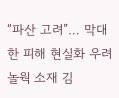“파산 고려”… 막대한 피해 현실화 우려 놀웍 소재 김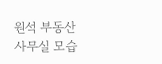원석 부동산 사무실 모습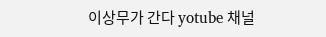이상무가 간다 yotube 채널